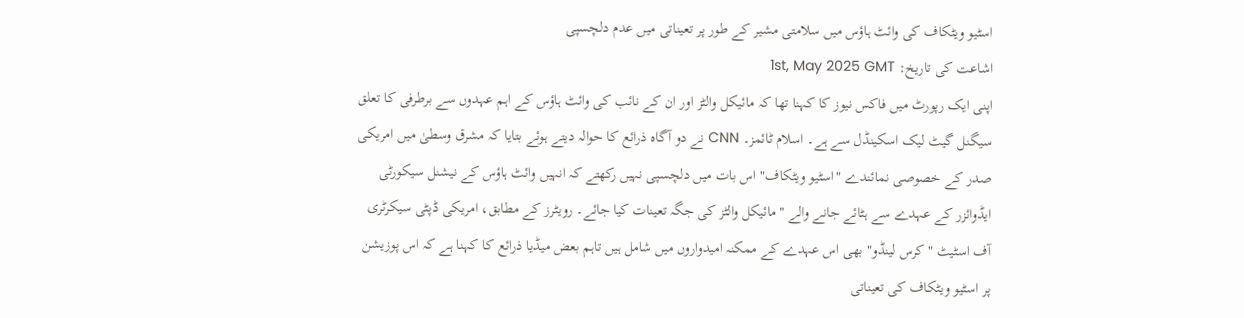اسٹیو ویٹکاف کی وائٹ ہاؤس میں سلامتی مشیر کے طور پر تعیناتی میں عدم دلچسپی
اشاعت کی تاریخ: 1st, May 2025 GMT
اپنی ایک رپورٹ میں فاکس نیوز کا کہنا تھا کہ مائیکل والٹز اور ان کے نائب کی وائٹ ہاؤس کے اہم عہدوں سے برطرفی کا تعلق سیگنل گیٹ لیک اسکینڈل سے ہے۔ اسلام ٹائمز۔ CNN نے دو آگاہ ذرائع کا حوالہ دیتے ہوئے بتایا کہ مشرق وسطیٰ میں امریکی صدر کے خصوصی نمائندے "اسٹیو ویٹکاف" اس بات میں دلچسپی نہیں رکھتے کہ انہیں وائٹ ہاؤس کے نیشنل سیکورٹی ایڈوائزر کے عہدے سے ہٹائے جانے والے "مائیکل والٹز کی جگہ تعینات کیا جائے۔ رویٹرز کے مطابق، امریکی ڈپٹی سیکرٹری آف اسٹیٹ "کرس لینڈو" بھی اس عہدے کے ممکنہ امیدواروں میں شامل ہیں تاہم بعض میڈیا ذرائع کا کہنا ہے کہ اس پوزیشن پر اسٹیو ویٹکاف کی تعیناتی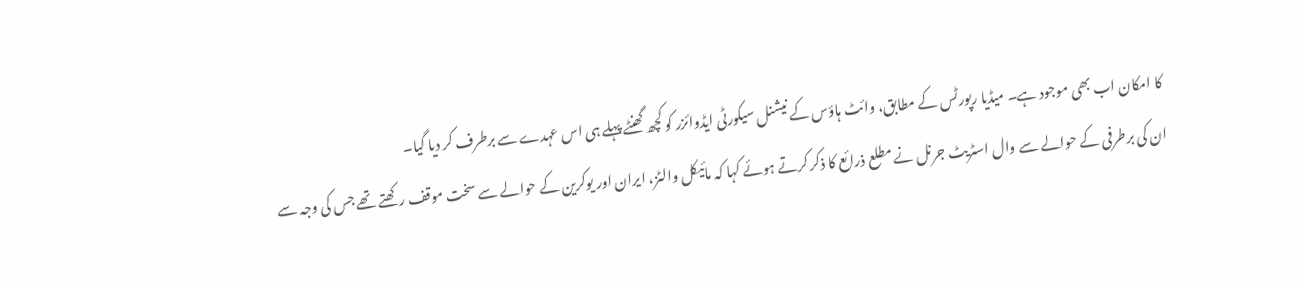کا امکان اب بھی موجود ہے۔ میڈیا رپورٹس کے مطابق، وائٹ ہاؤس کے نیشنل سیکورٹی ایڈوائزر کو کچھ گھنٹے پہلے ہی اس عہدے سے برطرف کر دیا گیا۔
ان کی برطرفی کے حوالے سے وال اسٹریٹ جرنل نے مطلع ذرائع کا ذکر کرتے ہوئے کہا کہ مائیکل والٹز، ایران اور یوکرین کے حوالے سے سخت موقف رکھتے تھے جس کی وجہ سے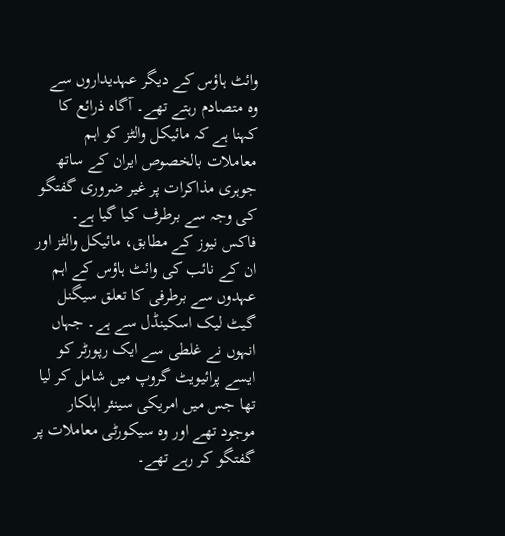وائٹ ہاؤس کے دیگر عہدیداروں سے وہ متصادم رہتے تھے۔ آگاہ ذرائع کا کہنا ہے کہ مائیکل والٹز کو اہم معاملات بالخصوص ایران کے ساتھ جوہری مذاکرات پر غیر ضروری گفتگو کی وجہ سے برطرف کیا گیا ہے۔ فاکس نیوز کے مطابق، مائیکل والٹز اور ان کے نائب کی وائٹ ہاؤس کے اہم عہدوں سے برطرفی کا تعلق سیگنل گیٹ لیک اسکینڈل سے ہے۔ جہاں انہوں نے غلطی سے ایک رپورٹر کو ایسے پرائیویٹ گروپ میں شامل کر لیا تھا جس میں امریکی سینئر اہلکار موجود تھے اور وہ سیکورٹی معاملات پر گفتگو کر رہے تھے۔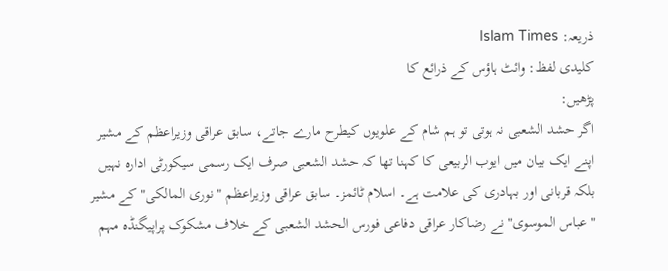ذریعہ: Islam Times
کلیدی لفظ: وائٹ ہاؤس کے ذرائع کا
پڑھیں:
اگر حشد الشعبی نہ ہوتی تو ہم شام کے علویوں کیطرح مارے جاتے، سابق عراقی وزیراعظم کے مشیر
اپنے ایک بیان میں ایوب الربیعی کا کہنا تھا کہ حشد الشعبی صرف ایک رسمی سیکورٹی ادارہ نہیں بلکہ قربانی اور بہادری کی علامت ہے۔ اسلام ٹائمز۔ سابق عراقی وزیراعظم "نوری المالکی" کے مشیر "عباس الموسوی" نے رضاکار عراقی دفاعی فورس الحشد الشعبی کے خلاف مشکوک پراپیگنڈہ مہم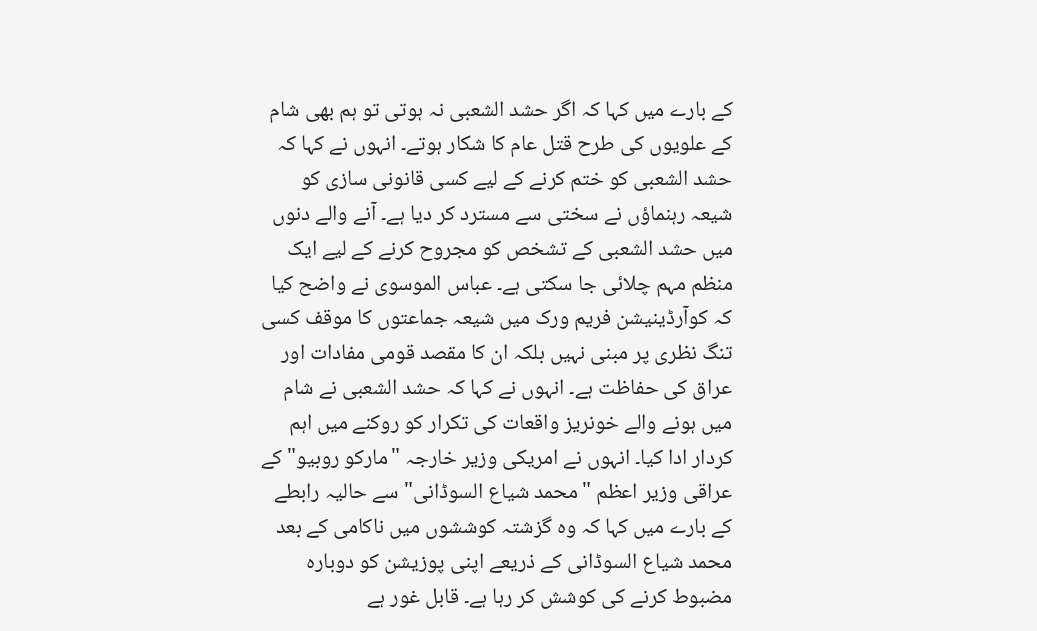کے بارے میں کہا کہ اگر حشد الشعبی نہ ہوتی تو ہم بھی شام کے علویوں کی طرح قتل عام کا شکار ہوتے۔ انہوں نے کہا کہ حشد الشعبی کو ختم کرنے کے لیے کسی قانونی سازی کو شیعہ رہنماؤں نے سختی سے مسترد کر دیا ہے۔ آنے والے دنوں میں حشد الشعبی کے تشخص کو مجروح کرنے کے لیے ایک منظم مہم چلائی جا سکتی ہے۔ عباس الموسوی نے واضح کیا کہ کوآرڈینیشن فریم ورک میں شیعہ جماعتوں کا موقف کسی تنگ نظری پر مبنی نہیں بلکہ ان کا مقصد قومی مفادات اور عراق کی حفاظت ہے۔ انہوں نے کہا کہ حشد الشعبی نے شام میں ہونے والے خونریز واقعات کی تکرار کو روکنے میں اہم کردار ادا کیا۔ انہوں نے امریکی وزیر خارجہ "مارکو روبیو" کے عراقی وزیر اعظم "محمد شیاع السوڈانی" سے حالیہ رابطے کے بارے میں کہا کہ وہ گزشتہ کوششوں میں ناکامی کے بعد محمد شیاع السوڈانی کے ذریعے اپنی پوزیشن کو دوبارہ مضبوط کرنے کی کوشش کر رہا ہے۔ قابل غور ہے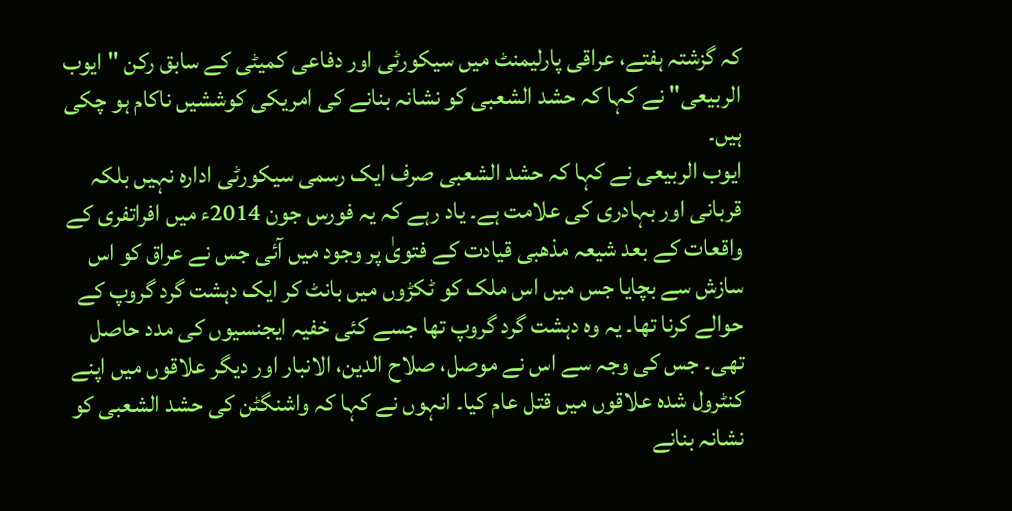کہ گزشتہ ہفتے، عراقی پارلیمنٹ میں سیکورٹی اور دفاعی کمیٹی کے سابق رکن "ایوب الربیعی" نے کہا کہ حشد الشعبی کو نشانہ بنانے کی امریکی کوششیں ناکام ہو چکی ہیں۔
ایوب الربیعی نے کہا کہ حشد الشعبی صرف ایک رسمی سیکورٹی ادارہ نہیں بلکہ قربانی اور بہادری کی علامت ہے۔ یاد رہے کہ یہ فورس جون 2014ء میں افراتفری کے واقعات کے بعد شیعہ مذھبی قیادت کے فتویٰ پر وجود میں آئی جس نے عراق کو اس سازش سے بچایا جس میں اس ملک کو ٹکڑوں میں بانٹ کر ایک دہشت گرد گروپ کے حوالے کرنا تھا۔ یہ وہ دہشت گرد گروپ تھا جسے کئی خفیہ ایجنسیوں کی مدد حاصل تھی۔ جس کی وجہ سے اس نے موصل، صلاح الدین، الانبار اور دیگر علاقوں میں اپنے کنٹرول شدہ علاقوں میں قتل عام کیا۔ انہوں نے کہا کہ واشنگٹن کی حشد الشعبی کو نشانہ بنانے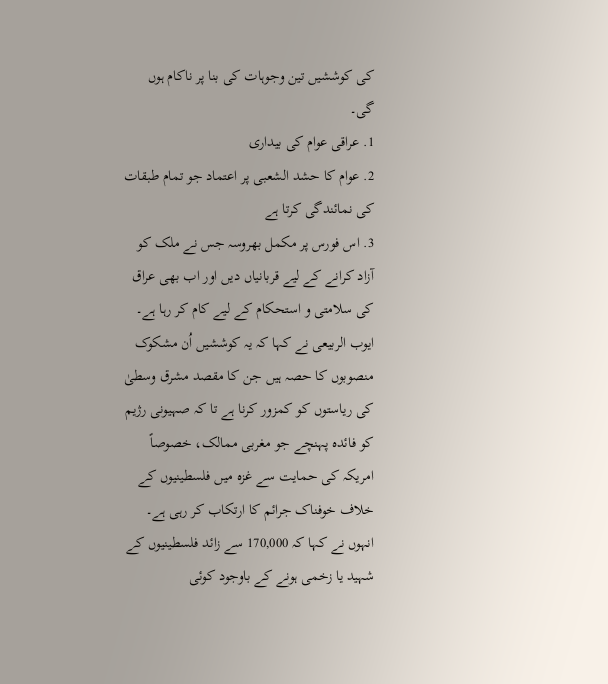کی کوششیں تین وجوہات کی بنا پر ناکام ہوں گی۔
1. عراقی عوام کی بیداری
2. عوام کا حشد الشعبی پر اعتماد جو تمام طبقات کی نمائندگی کرتا ہے
3. اس فورس پر مکمل بھروسہ جس نے ملک کو آزاد کرانے کے لیے قربانیاں دیں اور اب بھی عراق کی سلامتی و استحکام کے لیے کام کر رہا ہے۔
ایوب الربیعی نے کہا کہ یہ کوششیں اُن مشکوک منصوبوں کا حصہ ہیں جن کا مقصد مشرق وسطیٰ کی ریاستوں کو کمزور کرنا ہے تا کہ صہیونی رژیم کو فائدہ پہنچے جو مغربی ممالک، خصوصاً امریکہ کی حمایت سے غزہ میں فلسطینیوں کے خلاف خوفناک جرائم کا ارتکاب کر رہی ہے۔ انہوں نے کہا کہ 170,000 سے زائد فلسطینیوں کے شہید یا زخمی ہونے کے باوجود کوئی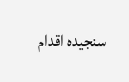سنجیدہ اقدام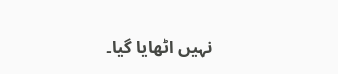نہیں اٹھایا گیا۔